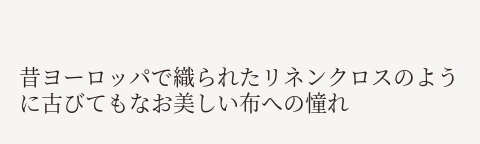昔ヨーロッパで織られたリネンクロスのように古びてもなお美しい布への憧れ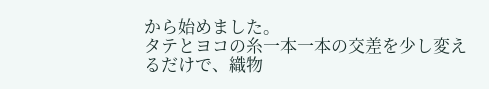から始めました。
タテとヨコの糸一本一本の交差を少し変えるだけで、織物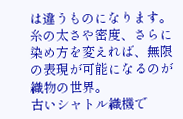は違うものになります。糸の太さや密度、さらに染め方を変えれば、無限の表現が可能になるのが織物の世界。
古いシャトル織機で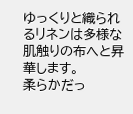ゆっくりと織られるリネンは多様な肌触りの布へと昇華します。
柔らかだっ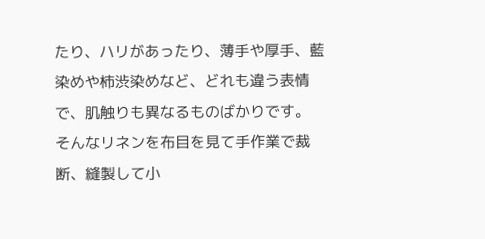たり、ハリがあったり、薄手や厚手、藍染めや柿渋染めなど、どれも違う表情で、肌触りも異なるものばかりです。
そんなリネンを布目を見て手作業で裁断、縫製して小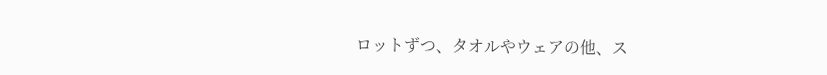ロットずつ、タオルやウェアの他、ス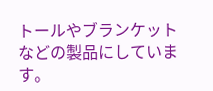トールやブランケットなどの製品にしています。